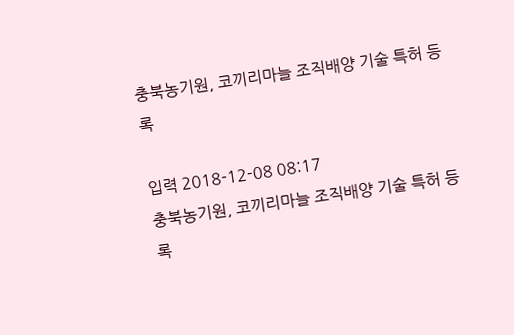충북농기원, 코끼리마늘 조직배양 기술 특허 등록

입력 2018-12-08 08:17
충북농기원, 코끼리마늘 조직배양 기술 특허 등록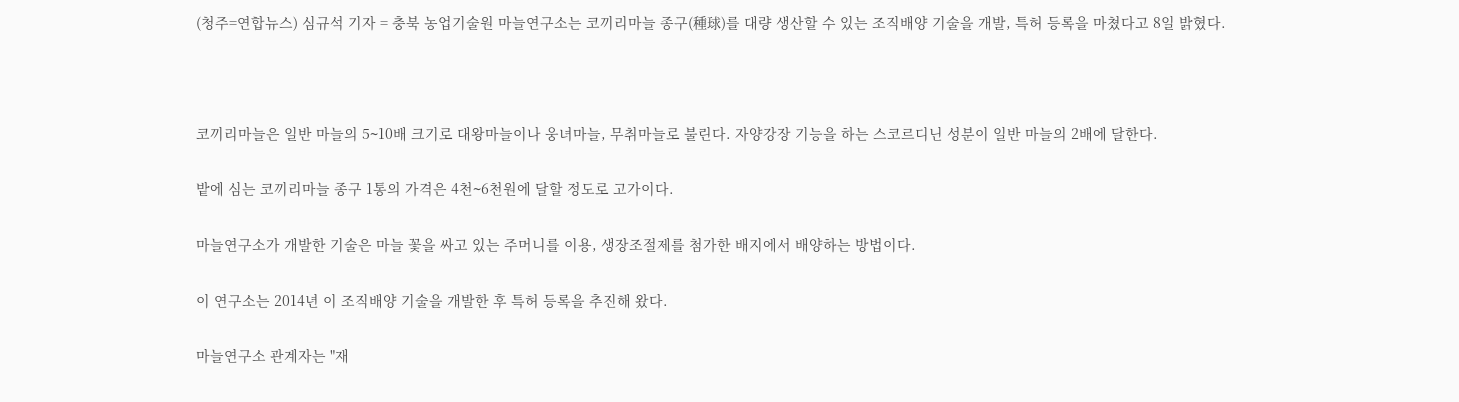(청주=연합뉴스) 심규석 기자 = 충북 농업기술원 마늘연구소는 코끼리마늘 종구(種球)를 대량 생산할 수 있는 조직배양 기술을 개발, 특허 등록을 마쳤다고 8일 밝혔다.



코끼리마늘은 일반 마늘의 5∼10배 크기로 대왕마늘이나 웅녀마늘, 무취마늘로 불린다. 자양강장 기능을 하는 스코르디닌 성분이 일반 마늘의 2배에 달한다.

밭에 심는 코끼리마늘 종구 1통의 가격은 4천∼6천원에 달할 정도로 고가이다.

마늘연구소가 개발한 기술은 마늘 꽃을 싸고 있는 주머니를 이용, 생장조절제를 첨가한 배지에서 배양하는 방법이다.

이 연구소는 2014년 이 조직배양 기술을 개발한 후 특허 등록을 추진해 왔다.

마늘연구소 관계자는 "재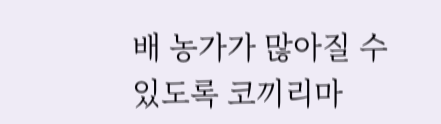배 농가가 많아질 수 있도록 코끼리마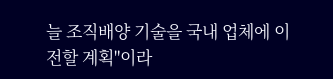늘 조직배양 기술을 국내 업체에 이전할 계획"이라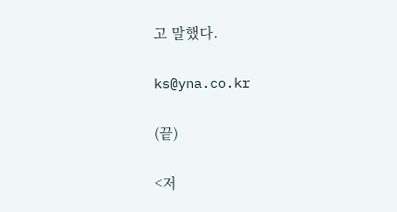고 말했다.

ks@yna.co.kr

(끝)

<저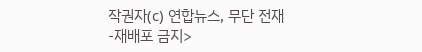작권자(c) 연합뉴스, 무단 전재-재배포 금지>